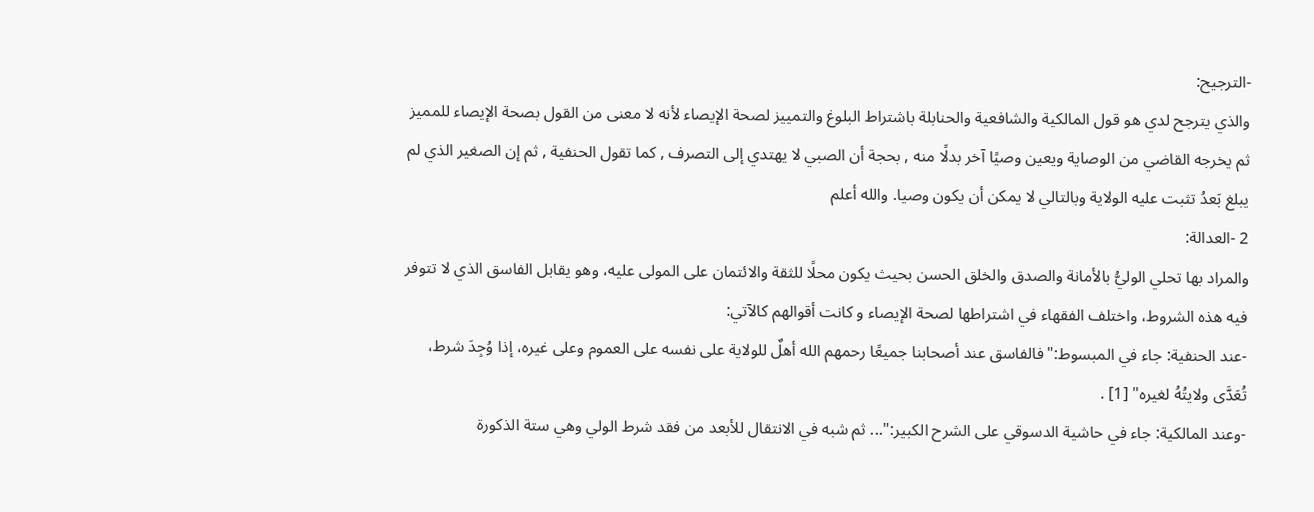-الترجيح:
والذي يترجح لدي هو قول المالكية والشافعية والحنابلة باشتراط البلوغ والتمييز لصحة الإيصاء لأنه لا معنى من القول بصحة الإيصاء للمميز ثم يخرجه القاضي من الوصاية ويعين وصيًا آخر بدلًا منه , بحجة أن الصبي لا يهتدي إلى التصرف , كما تقول الحنفية , ثم إن الصغير الذي لم يبلغ بَعدُ تثبت عليه الولاية وبالتالي لا يمكن أن يكون وصيا. والله أعلم
2 -العدالة:
والمراد بها تحلي الوليُّ بالأمانة والصدق والخلق الحسن بحيث يكون محلًا للثقة والائتمان على المولى عليه، وهو يقابل الفاسق الذي لا تتوفر فيه هذه الشروط، واختلف الفقهاء في اشتراطها لصحة الإيصاء و كانت أقوالهم كالآتي:
-عند الحنفية: جاء في المبسوط:"فالفاسق عند أصحابنا جميعًا رحمهم الله أهلٌ للولاية على نفسه على العموم وعلى غيره، إذا وُجِدَ شرط، تُعَدَّى ولايتُهُ لغيره" [1] .
-وعند المالكية: جاء في حاشية الدسوقي على الشرح الكبير:"... ثم شبه في الانتقال للأبعد من فقد شرط الولي وهي ستة الذكورة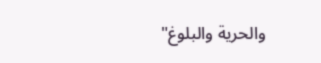والحرية والبلوغ"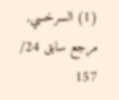(1) السرخسي, مرجع سابق 24/ 157